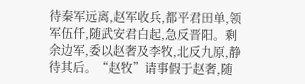待秦军远离,赵军收兵,都平君田单,领军伍仟,随武安君白起,急反晋阳。剩余边军,委以赵奢及李牧,北反九原,静待其后。“赵牧”请事假于赵奢,随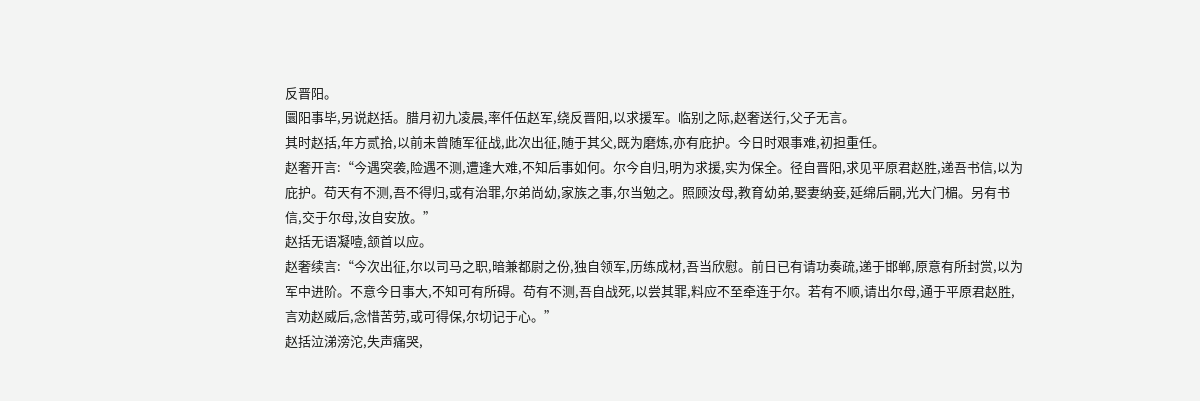反晋阳。
圜阳事毕,另说赵括。腊月初九凌晨,率仟伍赵军,绕反晋阳,以求援军。临别之际,赵奢送行,父子无言。
其时赵括,年方贰拾,以前未曾随军征战,此次出征,随于其父,既为磨炼,亦有庇护。今日时艰事难,初担重任。
赵奢开言:“今遇突袭,险遇不测,遭逢大难,不知后事如何。尔今自归,明为求援,实为保全。径自晋阳,求见平原君赵胜,递吾书信,以为庇护。苟天有不测,吾不得归,或有治罪,尔弟尚幼,家族之事,尔当勉之。照顾汝母,教育幼弟,娶妻纳妾,延绵后嗣,光大门楣。另有书信,交于尔母,汝自安放。”
赵括无语凝噎,颔首以应。
赵奢续言:“今次出征,尔以司马之职,暗兼都尉之份,独自领军,历练成材,吾当欣慰。前日已有请功奏疏,递于邯郸,原意有所封赏,以为军中进阶。不意今日事大,不知可有所碍。苟有不测,吾自战死,以尝其罪,料应不至牵连于尔。若有不顺,请出尔母,通于平原君赵胜,言劝赵威后,念惜苦劳,或可得保,尔切记于心。”
赵括泣涕滂沱,失声痛哭,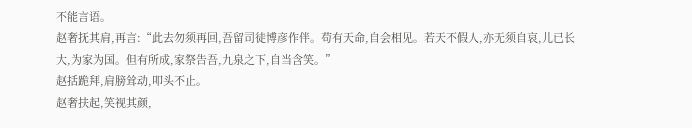不能言语。
赵奢抚其肩,再言:“此去勿须再回,吾留司徒博彦作伴。苟有天命,自会相见。若天不假人,亦无须自哀,儿已长大,为家为国。但有所成,家祭告吾,九泉之下,自当含笑。”
赵括跪拜,肩膀耸动,叩头不止。
赵奢扶起,笑视其颜,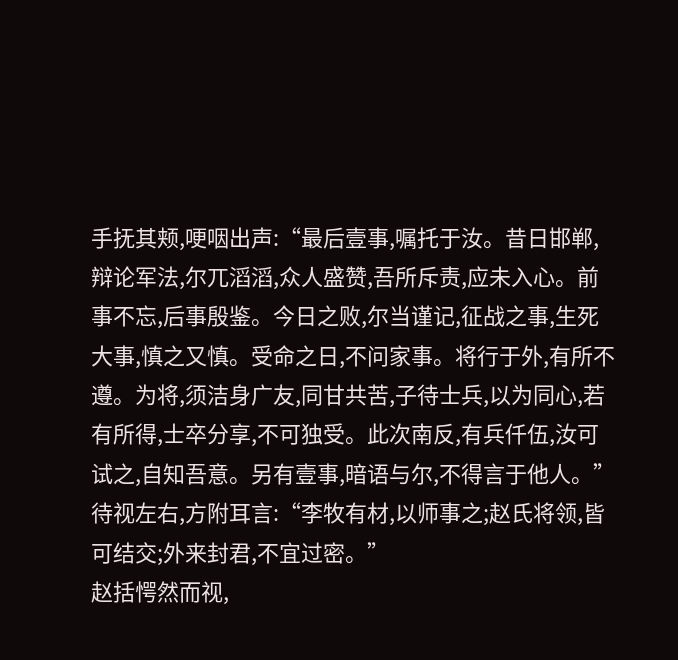手抚其颊,哽咽出声:“最后壹事,嘱托于汝。昔日邯郸,辩论军法,尔兀滔滔,众人盛赞,吾所斥责,应未入心。前事不忘,后事殷鉴。今日之败,尔当谨记,征战之事,生死大事,慎之又慎。受命之日,不问家事。将行于外,有所不遵。为将,须洁身广友,同甘共苦,子待士兵,以为同心,若有所得,士卒分享,不可独受。此次南反,有兵仟伍,汝可试之,自知吾意。另有壹事,暗语与尔,不得言于他人。”
待视左右,方附耳言:“李牧有材,以师事之;赵氏将领,皆可结交;外来封君,不宜过密。”
赵括愕然而视,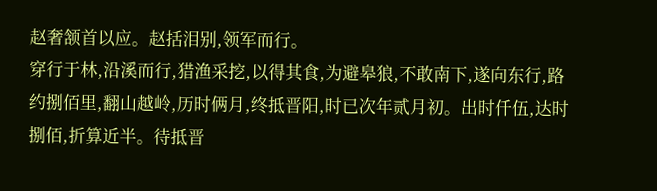赵奢颔首以应。赵括泪别,领军而行。
穿行于林,沿溪而行,猎渔采挖,以得其食,为避皋狼,不敢南下,遂向东行,路约捌佰里,翻山越岭,历时俩月,终抵晋阳,时已次年贰月初。出时仟伍,达时捌佰,折算近半。待抵晋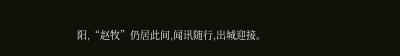阳,“赵牧”仍居此间,闻讯随行,出城迎接。